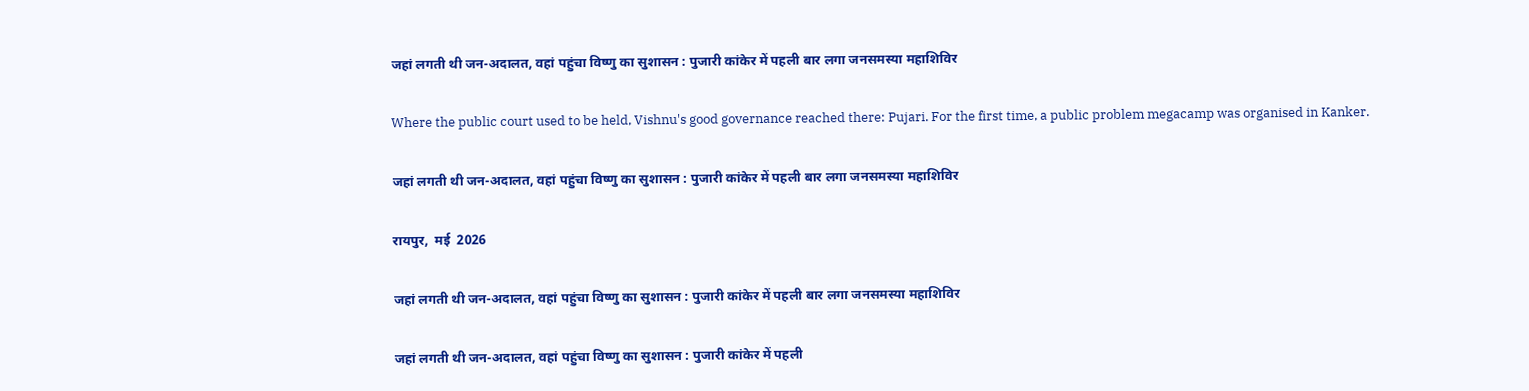जहां लगती थी जन-अदालत, वहां पहुंचा विष्णु का सुशासन : पुजारी कांकेर में पहली बार लगा जनसमस्या महाशिविर

Where the public court used to be held, Vishnu's good governance reached there: Pujari. For the first time, a public problem megacamp was organised in Kanker.

जहां लगती थी जन-अदालत, वहां पहुंचा विष्णु का सुशासन : पुजारी कांकेर में पहली बार लगा जनसमस्या महाशिविर

रायपुर,  मई  2026

जहां लगती थी जन-अदालत, वहां पहुंचा विष्णु का सुशासन : पुजारी कांकेर में पहली बार लगा जनसमस्या महाशिविर

जहां लगती थी जन-अदालत, वहां पहुंचा विष्णु का सुशासन : पुजारी कांकेर में पहली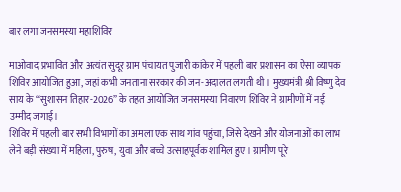बार लगा जनसमस्या महाशिविर

माओवाद प्रभावित और अत्यंत सुदूर ग्राम पंचायत पुजारी कांकेर में पहली बार प्रशासन का ऐसा व्यापक शिविर आयोजित हुआ, जहां कभी जनताना सरकार की जन-अदालत लगती थी। मुख्यमंत्री श्री विष्णु देव साय के “सुशासन तिहार-2026” के तहत आयोजित जनसमस्या निवारण शिविर ने ग्रामीणों में नई उम्मीद जगाई।
शिविर में पहली बार सभी विभागों का अमला एक साथ गांव पहुंचा, जिसे देखने और योजनाओं का लाभ लेने बड़ी संख्या में महिला, पुरुष, युवा और बच्चे उत्साहपूर्वक शामिल हुए। ग्रामीण पूरे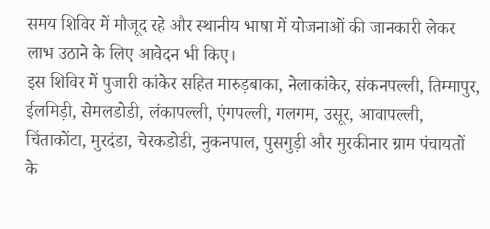समय शिविर में मौजूद रहे और स्थानीय भाषा में योजनाओं की जानकारी लेकर लाभ उठाने के लिए आवेदन भी किए।
इस शिविर में पुजारी कांकेर सहित मारुड़बाका, नेलाकांकेर, संकनपल्ली, तिम्मापुर, ईलमिड़ी, सेमलडोडी, लंकापल्ली, एंगपल्ली, गलगम, उसूर, आवापल्ली, चिंताकोंटा, मुरदंडा, चेरकडोडी, नुकनपाल, पुसगुड़ी और मुरकीनार ग्राम पंचायतों के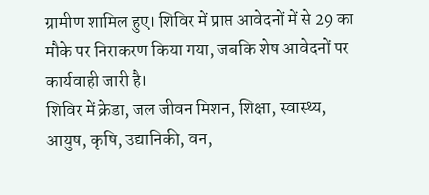ग्रामीण शामिल हुए। शिविर में प्राप्त आवेदनों में से 29 का मौके पर निराकरण किया गया, जबकि शेष आवेदनों पर कार्यवाही जारी है।
शिविर में क्रेडा, जल जीवन मिशन, शिक्षा, स्वास्थ्य, आयुष, कृषि, उद्यानिकी, वन,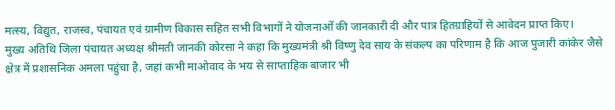मत्स्य, विद्युत, राजस्व, पंचायत एवं ग्रामीण विकास सहित सभी विभागों ने योजनाओं की जानकारी दी और पात्र हितग्राहियों से आवेदन प्राप्त किए।
मुख्य अतिथि जिला पंचायत अध्यक्ष श्रीमती जानकी कोरसा ने कहा कि मुख्यमंत्री श्री विष्णु देव साय के संकल्प का परिणाम है कि आज पुजारी कांकेर जैसे क्षेत्र में प्रशासनिक अमला पहुंचा है, जहां कभी माओवाद के भय से साप्ताहिक बाजार भी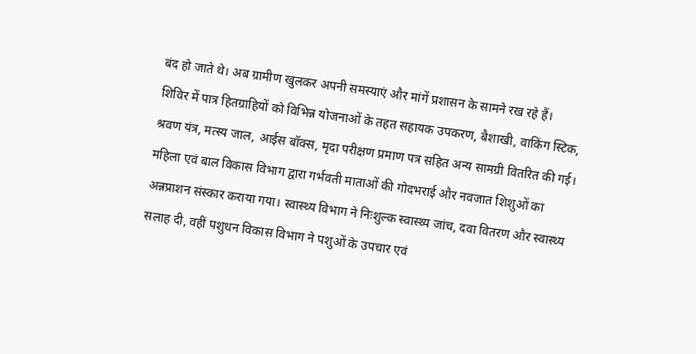बंद हो जाते थे। अब ग्रामीण खुलकर अपनी समस्याएं और मांगें प्रशासन के सामने रख रहे हैं।
शिविर में पात्र हितग्राहियों को विभिन्न योजनाओं के तहत सहायक उपकरण, बैशाखी, वाकिंग स्टिक, श्रवण यंत्र, मत्स्य जाल, आईस बॉक्स, मृदा परीक्षण प्रमाण पत्र सहित अन्य सामग्री वितरित की गई। महिला एवं बाल विकास विभाग द्वारा गर्भवती माताओं की गोदभराई और नवजात शिशुओं का अन्नप्राशन संस्कार कराया गया। स्वास्थ्य विभाग ने निःशुल्क स्वास्थ्य जांच, दवा वितरण और स्वास्थ्य सलाह दी, वहीं पशुधन विकास विभाग ने पशुओं के उपचार एवं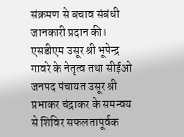संक्रमण से बचाव संबंधी जानकारी प्रदान की।
एसडीएम उसूर श्री भूपेन्द्र गावरे के नेतृत्व तथा सीईओ जनपद पंचायत उसूर श्री प्रभाकर चंद्राकर के समन्वय से शिविर सफलतापूर्वक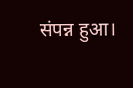संपन्न हुआ।